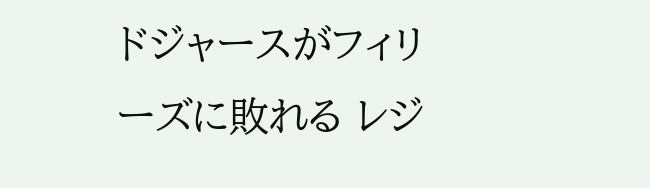ドジャースがフィリーズに敗れる レジ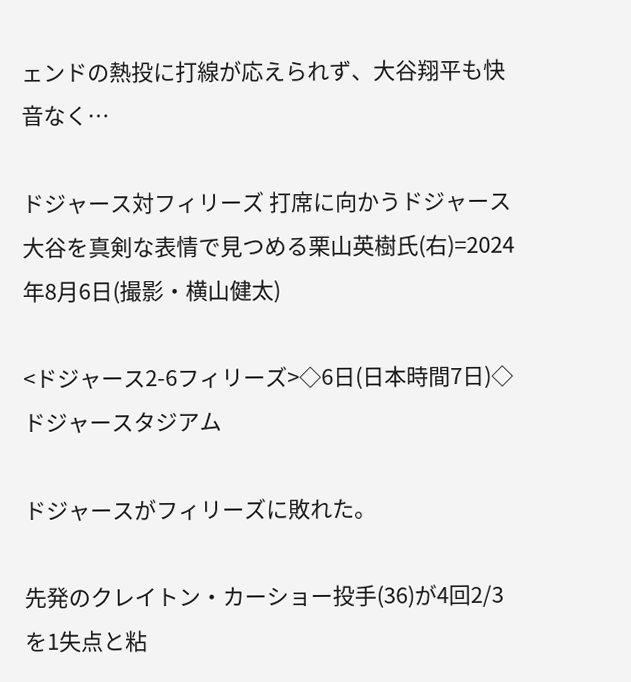ェンドの熱投に打線が応えられず、大谷翔平も快音なく…

ドジャース対フィリーズ 打席に向かうドジャース大谷を真剣な表情で見つめる栗山英樹氏(右)=2024年8月6日(撮影・横山健太)

<ドジャース2-6フィリーズ>◇6日(日本時間7日)◇ドジャースタジアム

ドジャースがフィリーズに敗れた。

先発のクレイトン・カーショー投手(36)が4回2/3を1失点と粘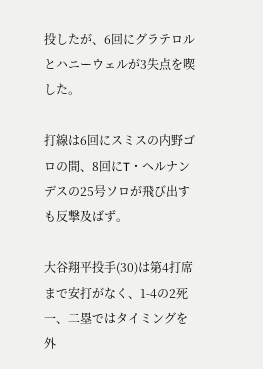投したが、6回にグラテロルとハニーウェルが3失点を喫した。

打線は6回にスミスの内野ゴロの間、8回にT・ヘルナンデスの25号ソロが飛び出すも反撃及ばず。

大谷翔平投手(30)は第4打席まで安打がなく、1-4の2死一、二塁ではタイミングを外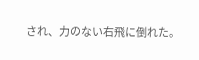され、力のない右飛に倒れた。